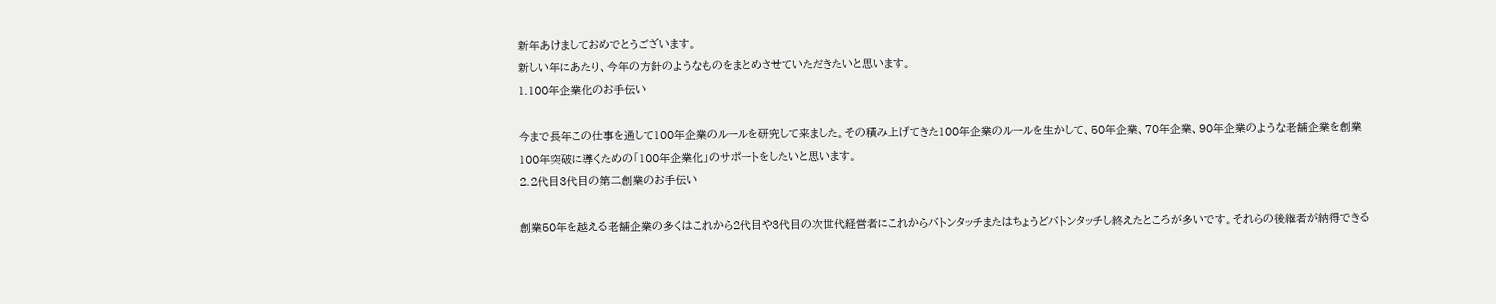新年あけましておめでとうございます。
新しい年にあたり、今年の方針のようなものをまとめさせていただきたいと思います。
1.100年企業化のお手伝い

今まで長年この仕事を通して100年企業のルールを研究して来ました。その積み上げてきた100年企業のルールを生かして、50年企業、70年企業、90年企業のような老舗企業を創業100年突破に導くための「100年企業化」のサポートをしたいと思います。
2.2代目3代目の第二創業のお手伝い

創業50年を越える老舗企業の多くはこれから2代目や3代目の次世代経営者にこれからバトンタッチまたはちょうどバトンタッチし終えたところが多いです。それらの後継者が納得できる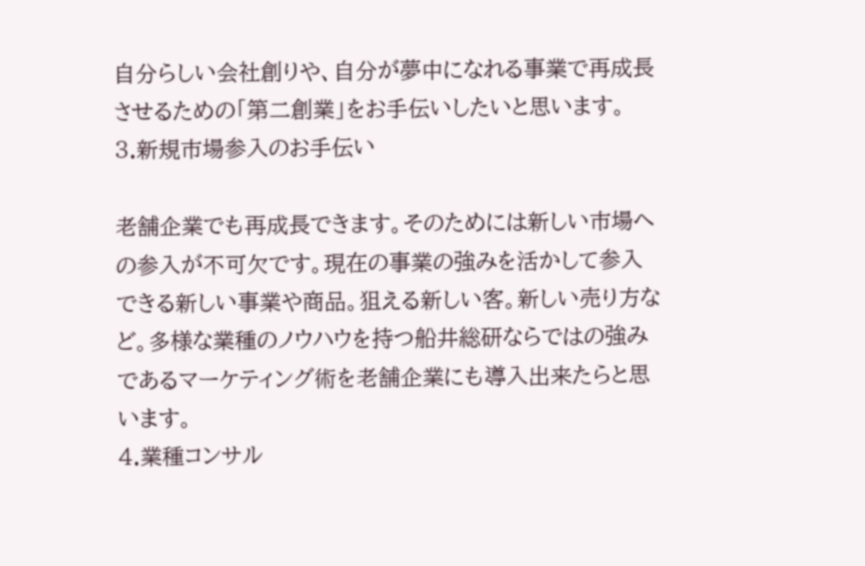自分らしい会社創りや、自分が夢中になれる事業で再成長させるための「第二創業」をお手伝いしたいと思います。
3.新規市場参入のお手伝い

老舗企業でも再成長できます。そのためには新しい市場への参入が不可欠です。現在の事業の強みを活かして参入できる新しい事業や商品。狙える新しい客。新しい売り方など。多様な業種のノウハウを持つ船井総研ならではの強みであるマーケティング術を老舗企業にも導入出来たらと思います。
4.業種コンサル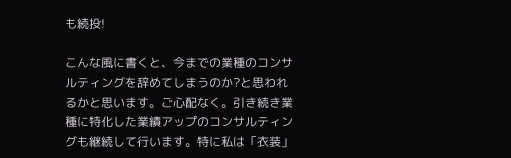も続投!

こんな風に書くと、今までの業種のコンサルティングを辞めてしまうのか?と思われるかと思います。ご心配なく。引き続き業種に特化した業績アップのコンサルティングも継続して行います。特に私は「衣装」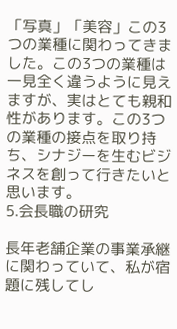「写真」「美容」この3つの業種に関わってきました。この3つの業種は一見全く違うように見えますが、実はとても親和性があります。この3つの業種の接点を取り持ち、シナジーを生むビジネスを創って行きたいと思います。
5.会長職の研究

長年老舗企業の事業承継に関わっていて、私が宿題に残してし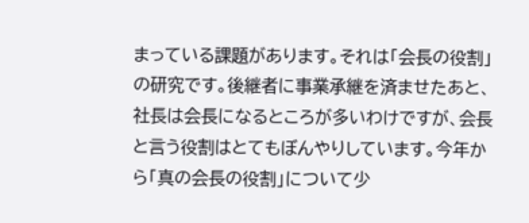まっている課題があります。それは「会長の役割」の研究です。後継者に事業承継を済ませたあと、社長は会長になるところが多いわけですが、会長と言う役割はとてもぼんやりしています。今年から「真の会長の役割」について少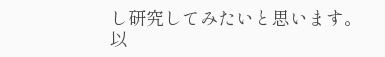し研究してみたいと思います。
以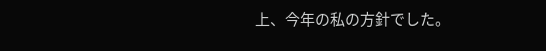上、今年の私の方針でした。